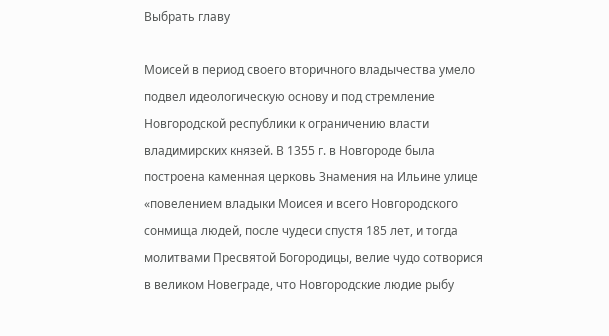Выбрать главу

Моисей в период своего вторичного владычества умело подвел идеологическую основу и под стремление Новгородской республики к ограничению власти владимирских князей. В 1355 г. в Новгороде была построена каменная церковь Знамения на Ильине улице «повелением владыки Моисея и всего Новгородского сонмища людей, после чудеси спустя 185 лет, и тогда молитвами Пресвятой Богородицы, велие чудо сотворися в великом Новеграде, что Новгородские людие рыбу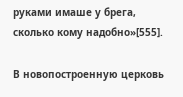руками имаше у брега, сколько кому надобно»[555].

В новопостроенную церковь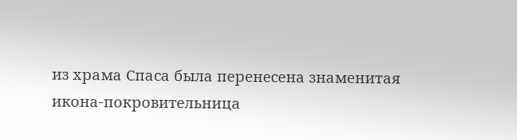из храма Спаса была перенесена знаменитая икона-покровительница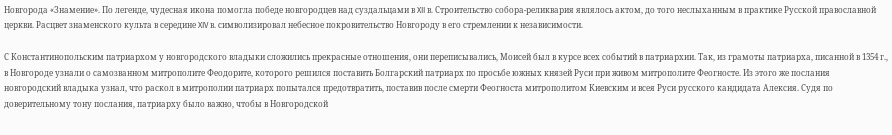Новгорода «Знамение». По легенде, чудесная икона помогла победе новгородцев над суздальцами в XII в. Строительство собора-реликвария являлось актом, до того неслыханным в практике Русской православной церкви. Расцвет знаменского культа в середине XIV в. символизировал небесное покровительство Новгороду в его стремлении к независимости.

С Константинопольским патриархом у новгородского владыки сложились прекрасные отношения, они переписывались, Моисей был в курсе всех событий в патриархии. Так, из грамоты патриарха, писанной в 1354 г., в Новгороде узнали о самозванном митрополите Феодорите, которого решился поставить Болгарский патриарх по просьбе южных князей Руси при живом митрополите Феогносте. Из этого же послания новгородский владыка узнал, что раскол в митрополии патриарх попытался предотвратить, поставив после смерти Феогноста митрополитом Киевским и всея Руси русского кандидата Алексия. Судя по доверительному тону послания, патриарху было важно, чтобы в Новгородской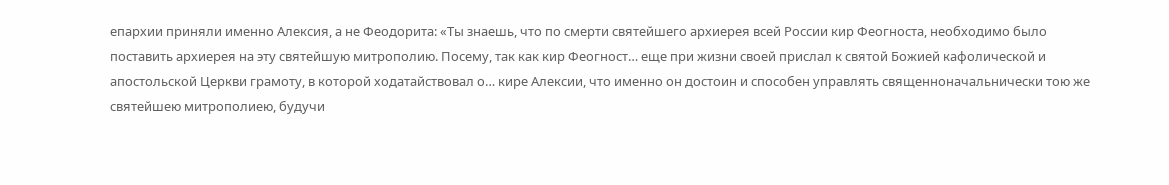епархии приняли именно Алексия, а не Феодорита: «Ты знаешь, что по смерти святейшего архиерея всей России кир Феогноста, необходимо было поставить архиерея на эту святейшую митрополию. Посему, так как кир Феогност… еще при жизни своей прислал к святой Божией кафолической и апостольской Церкви грамоту, в которой ходатайствовал о… кире Алексии, что именно он достоин и способен управлять священноначальнически тою же святейшею митрополиею, будучи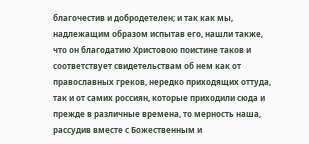благочестив и добродетелен; и так как мы, надлежащим образом испытав его, нашли также, что он благодатию Христовою поистине таков и соответствует свидетельствам об нем как от православных греков, нередко приходящих оттуда, так и от самих россиян, которые приходили сюда и прежде в различные времена, то мерность наша, рассудив вместе с Божественным и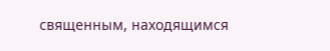священным, находящимся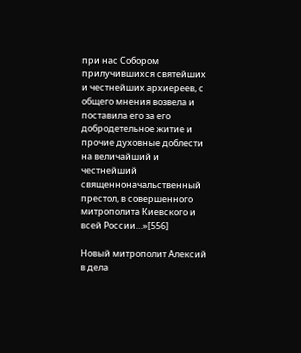при нас Собором прилучившихся святейших и честнейших архиереев, с общего мнения возвела и поставила его за его добродетельное житие и прочие духовные доблести на величайший и честнейший священноначальственный престол, в совершенного митрополита Киевского и всей России…»[556]

Новый митрополит Алексий в дела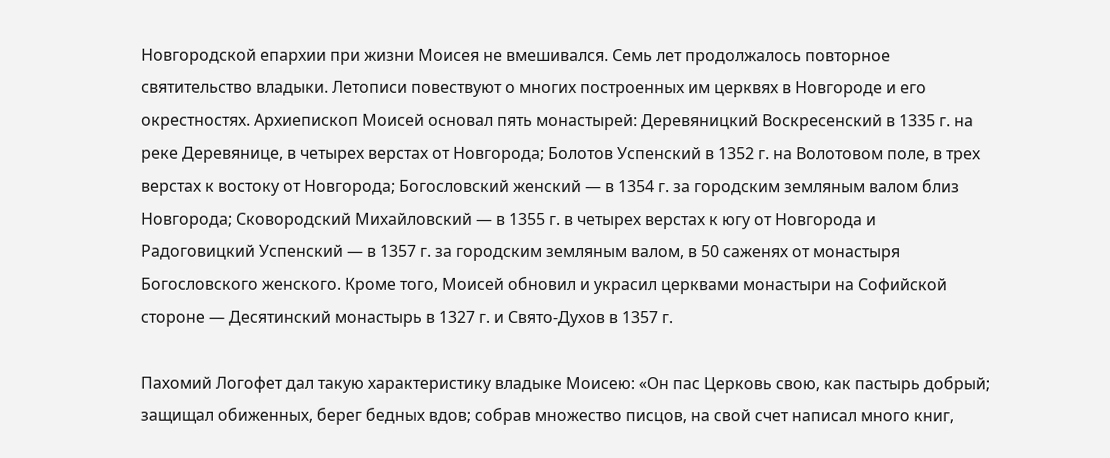Новгородской епархии при жизни Моисея не вмешивался. Семь лет продолжалось повторное святительство владыки. Летописи повествуют о многих построенных им церквях в Новгороде и его окрестностях. Архиепископ Моисей основал пять монастырей: Деревяницкий Воскресенский в 1335 г. на реке Деревянице, в четырех верстах от Новгорода; Болотов Успенский в 1352 г. на Волотовом поле, в трех верстах к востоку от Новгорода; Богословский женский — в 1354 г. за городским земляным валом близ Новгорода; Сковородский Михайловский — в 1355 г. в четырех верстах к югу от Новгорода и Радоговицкий Успенский — в 1357 г. за городским земляным валом, в 50 саженях от монастыря Богословского женского. Кроме того, Моисей обновил и украсил церквами монастыри на Софийской стороне — Десятинский монастырь в 1327 г. и Свято-Духов в 1357 г.

Пахомий Логофет дал такую характеристику владыке Моисею: «Он пас Церковь свою, как пастырь добрый; защищал обиженных, берег бедных вдов; собрав множество писцов, на свой счет написал много книг,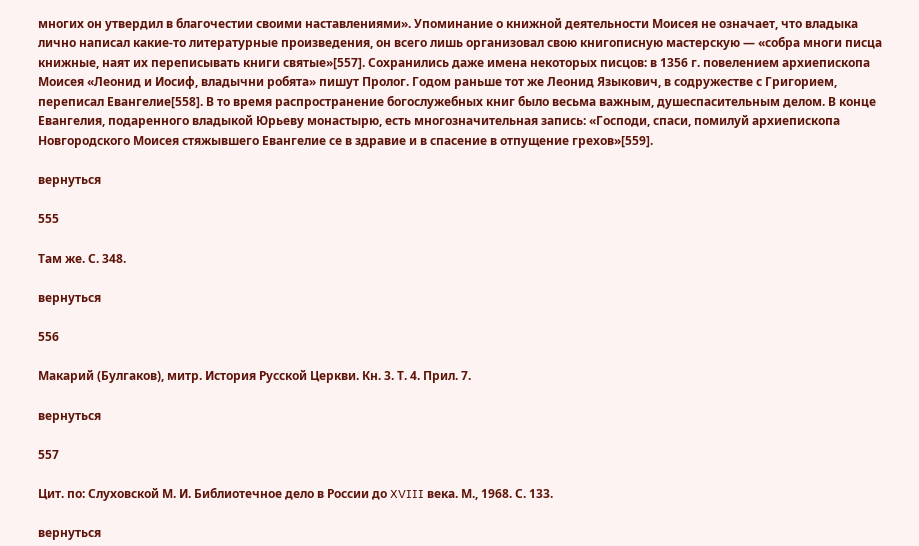многих он утвердил в благочестии своими наставлениями». Упоминание о книжной деятельности Моисея не означает, что владыка лично написал какие-то литературные произведения, он всего лишь организовал свою книгописную мастерскую — «собра многи писца книжные, наят их переписывать книги святые»[557]. Сохранились даже имена некоторых писцов: в 1356 г. повелением архиепископа Моисея «Леонид и Иосиф, владычни робята» пишут Пролог. Годом раньше тот же Леонид Языкович, в содружестве с Григорием, переписал Евангелие[558]. В то время распространение богослужебных книг было весьма важным, душеспасительным делом. В конце Евангелия, подаренного владыкой Юрьеву монастырю, есть многозначительная запись: «Господи, спаси, помилуй архиепископа Новгородского Моисея стяжывшего Евангелие се в здравие и в спасение в отпущение грехов»[559].

вернуться

555

Там же. С. 348.

вернуться

556

Макарий (Булгаков), митр. История Русской Церкви. Кн. 3. Т. 4. Прил. 7.

вернуться

557

Цит. по: Слуховской М. И. Библиотечное дело в России до XVIII века. М., 1968. С. 133.

вернуться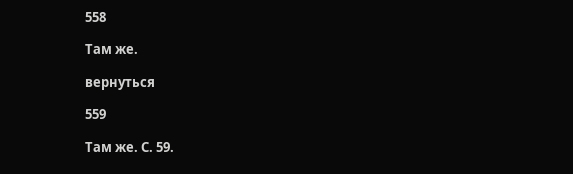558

Там же.

вернуться

559

Там же. С. 59.